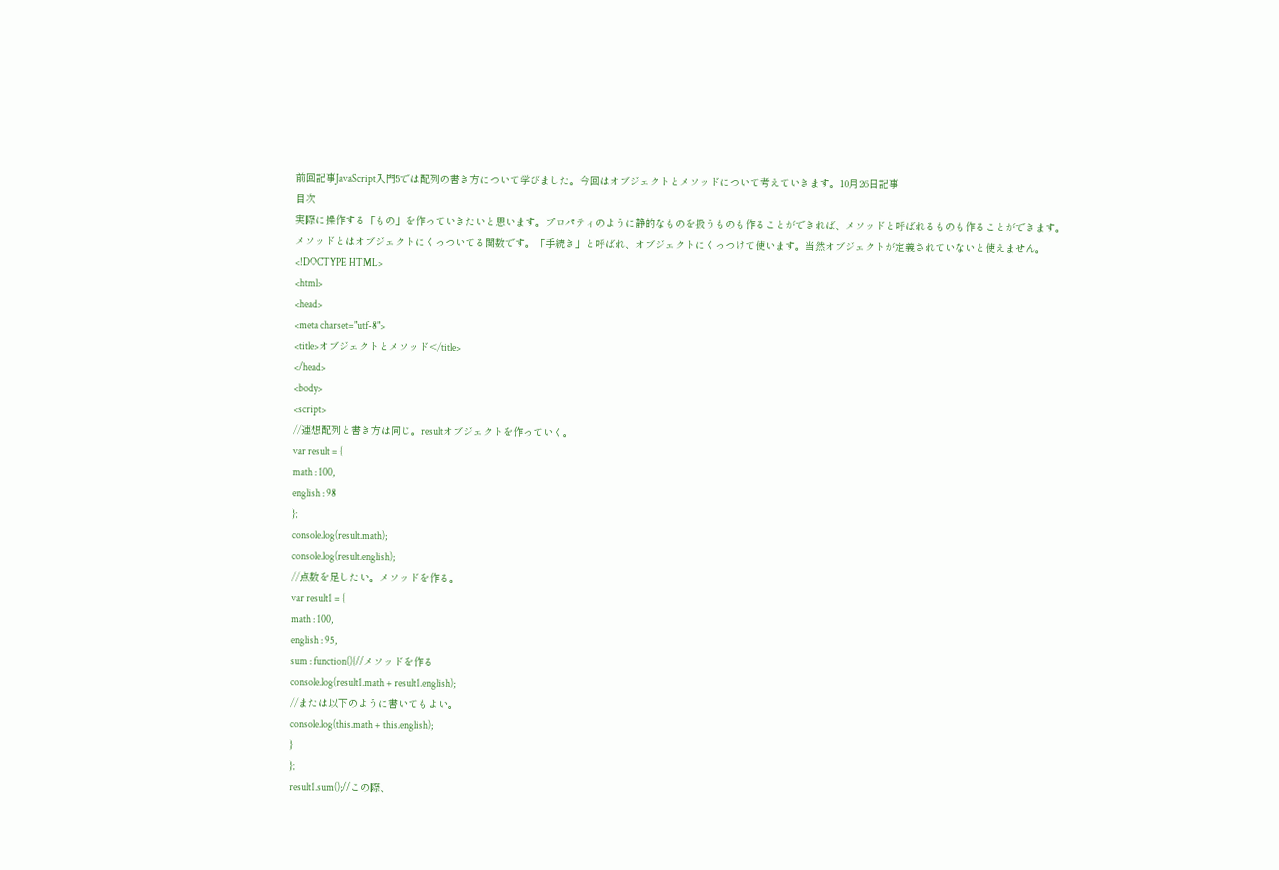前回記事JavaScript入門5では配列の書き方について学びました。今回はオブジェクトとメソッドについて考えていきます。10月26日記事
目次
実際に操作する「もの」を作っていきたいと思います。プロパティのように静的なものを扱うものも作ることができれば、メソッドと呼ばれるものも作ることができます。
メソッドとはオブジェクトにくっついてる関数です。「手続き」と呼ばれ、オブジェクトにくっつけて使います。当然オブジェクトが定義されていないと使えません。
<!DOCTYPE HTML>
<html>
<head>
<meta charset="utf-8">
<title>オブジェクトとメソッド</title>
</head>
<body>
<script>
//連想配列と書き方は同じ。resultオブジェクトを作っていく。
var result = {
math : 100,
english : 98
};
console.log(result.math);
console.log(result.english);
//点数を足したい。メソッドを作る。
var result1 = {
math : 100,
english : 95,
sum : function(){//メソッドを作る
console.log(result1.math + result1.english);
//または以下のように書いてもよい。
console.log(this.math + this.english);
}
};
result1.sum();//この際、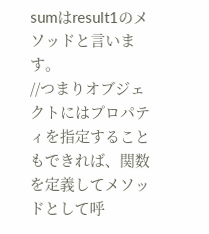sumはresult1のメソッドと言います。
//つまりオブジェクトにはプロパティを指定することもできれば、関数を定義してメソッドとして呼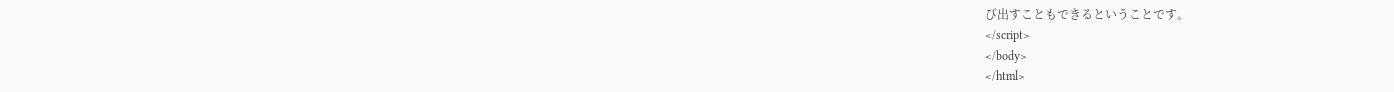び出すこともできるということです。
</script>
</body>
</html>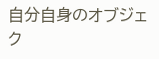自分自身のオブジェク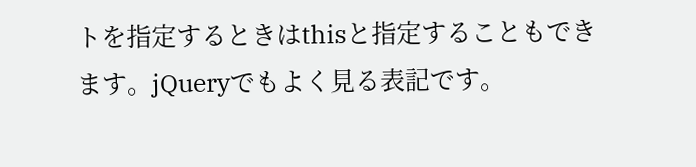トを指定するときはthisと指定することもできます。jQueryでもよく見る表記です。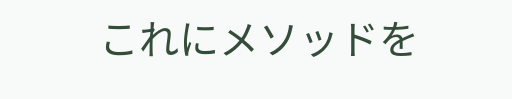これにメソッドを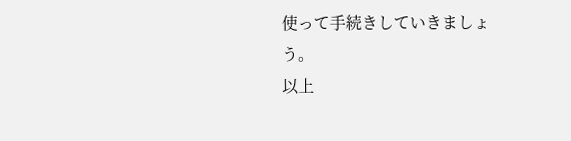使って手続きしていきましょう。
以上